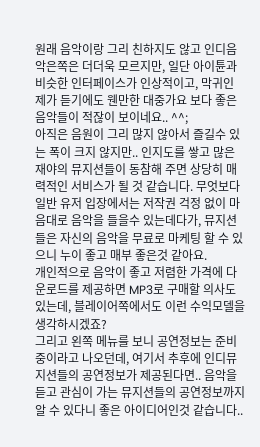원래 음악이랑 그리 친하지도 않고 인디음악은쪽은 더더욱 모르지만, 일단 아이튠과 비슷한 인터페이스가 인상적이고, 막귀인 제가 듣기에도 웬만한 대중가요 보다 좋은 음악들이 적잖이 보이네요.. ^^;
아직은 음원이 그리 많지 않아서 즐길수 있는 폭이 크지 않지만.. 인지도를 쌓고 많은 재야의 뮤지션들이 동참해 주면 상당히 매력적인 서비스가 될 것 같습니다. 무엇보다 일반 유저 입장에서는 저작권 걱정 없이 마음대로 음악을 들을수 있는데다가, 뮤지션들은 자신의 음악을 무료로 마케팅 할 수 있으니 누이 좋고 매부 좋은것 같아요.
개인적으로 음악이 좋고 저렴한 가격에 다운로드를 제공하면 MP3로 구매할 의사도 있는데, 블레이어쪽에서도 이런 수익모델을 생각하시겠죠?
그리고 왼쪽 메뉴를 보니 공연정보는 준비중이라고 나오던데, 여기서 추후에 인디뮤지션들의 공연정보가 제공된다면.. 음악을 듣고 관심이 가는 뮤지션들의 공연정보까지 알 수 있다니 좋은 아이디어인것 같습니다..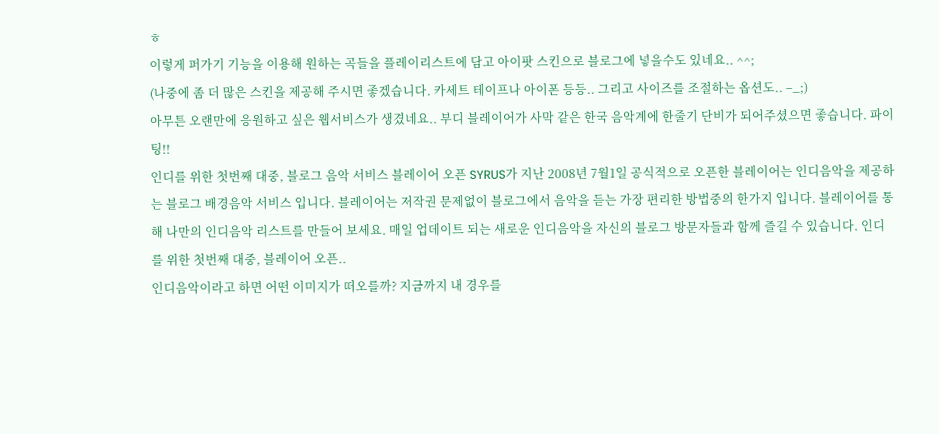ㅎ
이렇게 퍼가기 기능을 이용해 원하는 곡들을 플레이리스트에 담고 아이팟 스킨으로 블로그에 넣을수도 있네요.. ^^;
(나중에 좀 더 많은 스킨을 제공해 주시면 좋겠습니다. 카세트 테이프나 아이폰 등등.. 그리고 사이즈를 조절하는 옵션도.. –_;)
아무튼 오랜만에 응원하고 싶은 웹서비스가 생겼네요.. 부디 블레이어가 사막 같은 한국 음악계에 한줄기 단비가 되어주셨으면 좋습니다. 파이팅!!
인디를 위한 첫번째 대중, 블로그 음악 서비스 블레이어 오픈 SYRUS가 지난 2008년 7월1일 공식적으로 오픈한 블레이어는 인디음악을 제공하는 블로그 배경음악 서비스 입니다. 블레이어는 저작권 문제없이 블로그에서 음악을 듣는 가장 편리한 방법중의 한가지 입니다. 블레이어를 통해 나만의 인디음악 리스트를 만들어 보세요. 매일 업데이트 되는 새로운 인디음악을 자신의 블로그 방문자들과 함께 즐길 수 있습니다. 인디를 위한 첫번째 대중, 블레이어 오픈..
인디음악이라고 하면 어떤 이미지가 떠오를까? 지금까지 내 경우를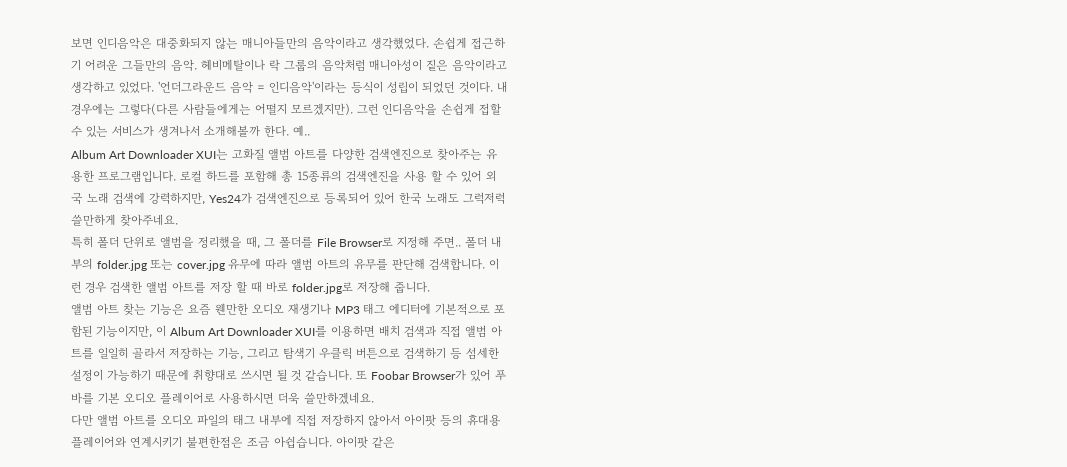보면 인디음악은 대중화되지 않는 매니아들만의 음악이라고 생각했었다. 손쉽게 접근하기 어려운 그들만의 음악. 헤비메탈이나 락 그룹의 음악처럼 매니아성이 짙은 음악이라고 생각하고 있었다. '언더그라운드 음악 = 인디음악'이라는 등식이 성립이 되었던 것이다. 내 경우에는 그렇다(다른 사람들에게는 어떨지 모르겠지만). 그런 인디음악을 손쉽게 접할 수 있는 서비스가 생겨나서 소개해볼까 한다. 예..
Album Art Downloader XUI는 고화질 앨범 아트를 다양한 검색엔진으로 찾아주는 유용한 프로그램입니다. 로컬 하드를 포함해 총 15종류의 검색엔진을 사용 할 수 있어 외국 노래 검색에 강력하지만, Yes24가 검색엔진으로 등록되어 있어 한국 노래도 그럭저럭 쓸만하게 찾아주네요.
특히 폴더 단위로 앨범을 정리했을 때, 그 폴더를 File Browser로 지정해 주면.. 폴더 내부의 folder.jpg 또는 cover.jpg 유무에 따라 앨범 아트의 유무를 판단해 검색합니다. 이런 경우 검색한 앨범 아트를 저장 할 때 바로 folder.jpg로 저장해 줍니다.
앨범 아트 찾는 기능은 요즘 웬만한 오디오 재생기나 MP3 태그 에디터에 기본적으로 포함된 기능이지만, 이 Album Art Downloader XUI를 이용하면 배치 검색과 직접 앨범 아트를 일일히 골라서 저장하는 기능, 그리고 탐색기 우클릭 버튼으로 검색하기 등 섬세한 설정이 가능하기 때문에 취향대로 쓰시면 될 것 같습니다. 또 Foobar Browser가 있어 푸바를 기본 오디오 플레이어로 사용하시면 더욱 쓸만하겠네요.
다만 앨범 아트를 오디오 파일의 태그 내부에 직접 저장하지 않아서 아이팟 등의 휴대용 플레이어와 연계시키기 불편한점은 조금 아쉽습니다. 아이팟 같은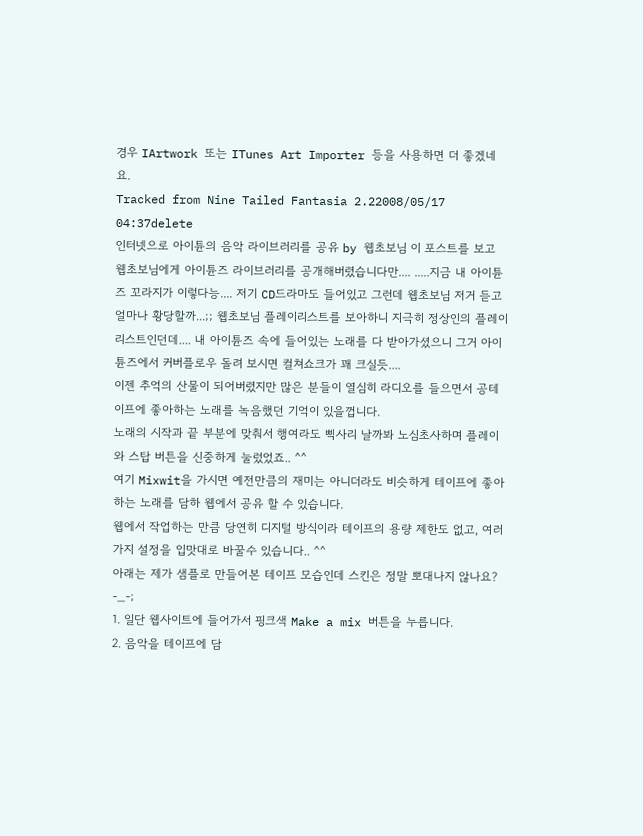경우 IArtwork 또는 ITunes Art Importer 등을 사용하면 더 좋겠네요.
Tracked from Nine Tailed Fantasia 2.22008/05/17 04:37delete
인터넷으로 아이튠의 음악 라이브러리를 공유 by 웹초보님 이 포스트를 보고 웹초보님에게 아이튠즈 라이브러리를 공개해버렸습니다만.... .....지금 내 아이튠즈 꼬라지가 이렇다능.... 저기 CD드라마도 들어있고 그런데 웹초보님 저거 듣고 얼마나 황당할까...;; 웹초보님 플레이리스트를 보아하니 지극히 정상인의 플레이리스트인던데.... 내 아이튠즈 속에 들어있는 노래를 다 받아가셨으니 그거 아이튠즈에서 커버플로우 돌려 보시면 컬쳐쇼크가 꽤 크실듯....
이젠 추억의 산물이 되어버렸지만 많은 분들이 열심히 라디오를 들으면서 공테이프에 좋아하는 노래를 녹음했던 기억이 있을껍니다.
노래의 시작과 끝 부분에 맞춰서 행여라도 삑사리 날까봐 노심초사하며 플레이와 스탑 버튼을 신중하게 눌렀었죠.. ^^
여기 Mixwit을 가시면 예전만큼의 재미는 아니더라도 비슷하게 테이프에 좋아하는 노래를 담하 웹에서 공유 할 수 있습니다.
웹에서 작업하는 만큼 당연히 디지털 방식이라 테이프의 용량 제한도 없고, 여러가지 설정을 입맛대로 바꿀수 있습니다.. ^^
아래는 제가 샘플로 만들어본 테이프 모습인데 스킨은 정말 뽀대나지 않나요? -_-;
1. 일단 웹사이트에 들어가서 핑크색 Make a mix 버튼을 누릅니다.
2. 음악을 테이프에 담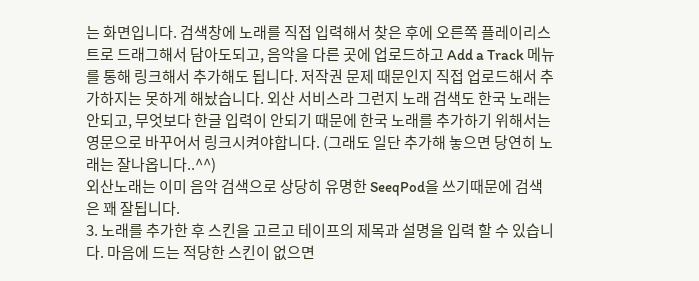는 화면입니다. 검색창에 노래를 직접 입력해서 찾은 후에 오른쪽 플레이리스트로 드래그해서 담아도되고, 음악을 다른 곳에 업로드하고 Add a Track 메뉴를 통해 링크해서 추가해도 됩니다. 저작권 문제 때문인지 직접 업로드해서 추가하지는 못하게 해놨습니다. 외산 서비스라 그런지 노래 검색도 한국 노래는 안되고, 무엇보다 한글 입력이 안되기 때문에 한국 노래를 추가하기 위해서는 영문으로 바꾸어서 링크시켜야합니다. (그래도 일단 추가해 놓으면 당연히 노래는 잘나옵니다..^^)
외산노래는 이미 음악 검색으로 상당히 유명한 SeeqPod을 쓰기때문에 검색은 꽤 잘됩니다.
3. 노래를 추가한 후 스킨을 고르고 테이프의 제목과 설명을 입력 할 수 있습니다. 마음에 드는 적당한 스킨이 없으면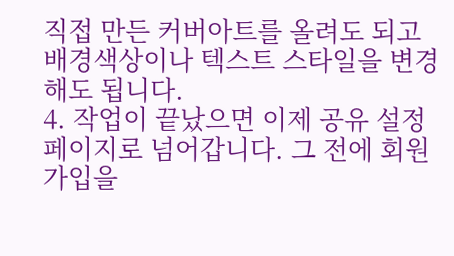직접 만든 커버아트를 올려도 되고 배경색상이나 텍스트 스타일을 변경해도 됩니다.
4. 작업이 끝났으면 이제 공유 설정 페이지로 넘어갑니다. 그 전에 회원가입을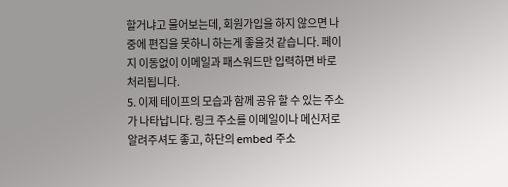할거냐고 물어보는데, 회원가입을 하지 않으면 나중에 편집을 못하니 하는게 좋을것 같습니다. 페이지 이동없이 이메일과 패스워드만 입력하면 바로 처리됩니다.
5. 이제 테이프의 모습과 함께 공유 할 수 있는 주소가 나타납니다. 링크 주소를 이메일이나 메신저로 알려주셔도 좋고, 하단의 embed 주소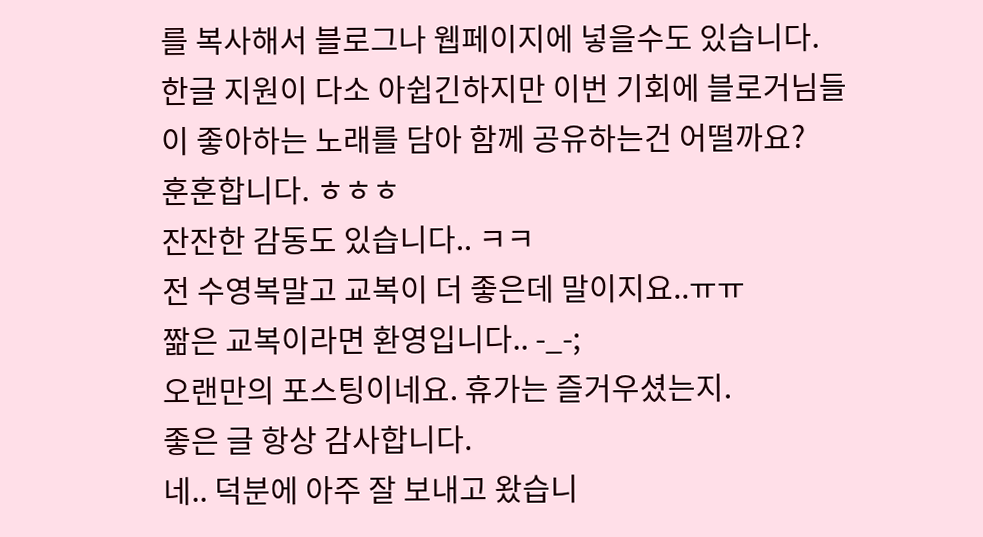를 복사해서 블로그나 웹페이지에 넣을수도 있습니다.
한글 지원이 다소 아쉽긴하지만 이번 기회에 블로거님들이 좋아하는 노래를 담아 함께 공유하는건 어떨까요?
훈훈합니다. ㅎㅎㅎ
잔잔한 감동도 있습니다.. ㅋㅋ
전 수영복말고 교복이 더 좋은데 말이지요..ㅠㅠ
짦은 교복이라면 환영입니다.. -_-;
오랜만의 포스팅이네요. 휴가는 즐거우셨는지.
좋은 글 항상 감사합니다.
네.. 덕분에 아주 잘 보내고 왔습니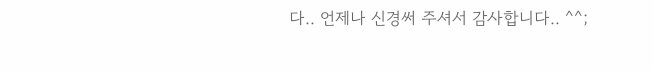다.. 언제나 신경써 주셔서 감사합니다.. ^^;